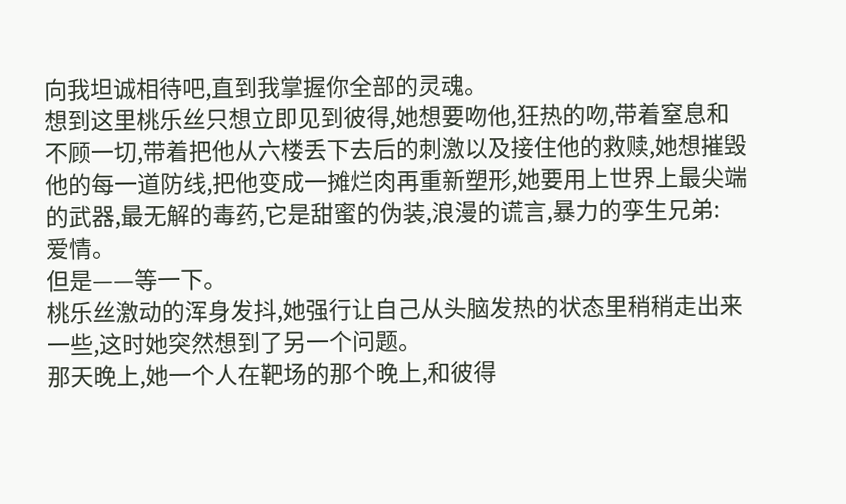向我坦诚相待吧,直到我掌握你全部的灵魂。
想到这里桃乐丝只想立即见到彼得,她想要吻他,狂热的吻,带着窒息和不顾一切,带着把他从六楼丢下去后的刺激以及接住他的救赎,她想摧毁他的每一道防线,把他变成一摊烂肉再重新塑形,她要用上世界上最尖端的武器,最无解的毒药,它是甜蜜的伪装,浪漫的谎言,暴力的孪生兄弟:
爱情。
但是——等一下。
桃乐丝激动的浑身发抖,她强行让自己从头脑发热的状态里稍稍走出来一些,这时她突然想到了另一个问题。
那天晚上,她一个人在靶场的那个晚上,和彼得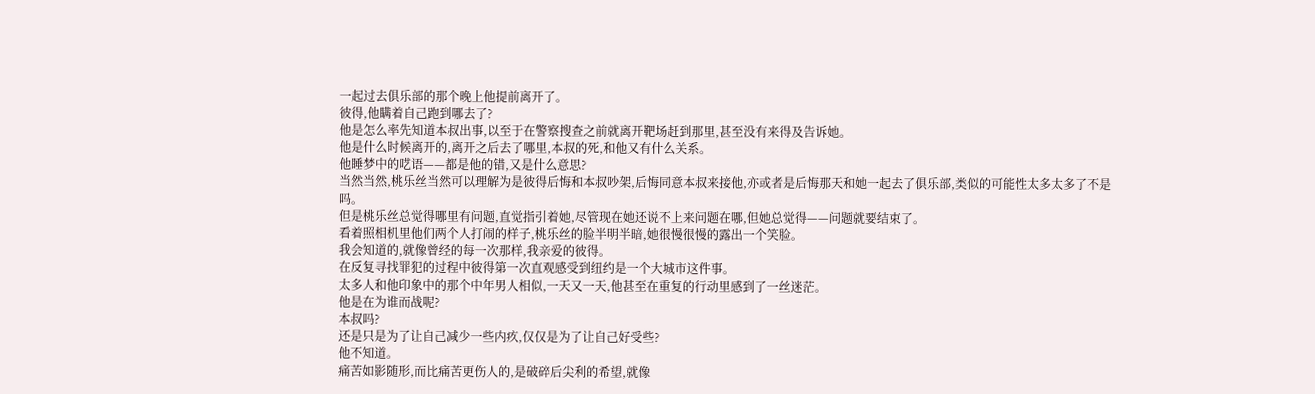一起过去俱乐部的那个晚上他提前离开了。
彼得,他瞒着自己跑到哪去了?
他是怎么率先知道本叔出事,以至于在警察搜查之前就离开靶场赶到那里,甚至没有来得及告诉她。
他是什么时候离开的,离开之后去了哪里,本叔的死,和他又有什么关系。
他睡梦中的呓语——都是他的错,又是什么意思?
当然当然,桃乐丝当然可以理解为是彼得后悔和本叔吵架,后悔同意本叔来接他,亦或者是后悔那天和她一起去了俱乐部,类似的可能性太多太多了不是吗。
但是桃乐丝总觉得哪里有问题,直觉指引着她,尽管现在她还说不上来问题在哪,但她总觉得——问题就要结束了。
看着照相机里他们两个人打闹的样子,桃乐丝的脸半明半暗,她很慢很慢的露出一个笑脸。
我会知道的,就像曾经的每一次那样,我亲爱的彼得。
在反复寻找罪犯的过程中彼得第一次直观感受到纽约是一个大城市这件事。
太多人和他印象中的那个中年男人相似,一天又一天,他甚至在重复的行动里感到了一丝迷茫。
他是在为谁而战呢?
本叔吗?
还是只是为了让自己减少一些内疚,仅仅是为了让自己好受些?
他不知道。
痛苦如影随形,而比痛苦更伤人的,是破碎后尖利的希望,就像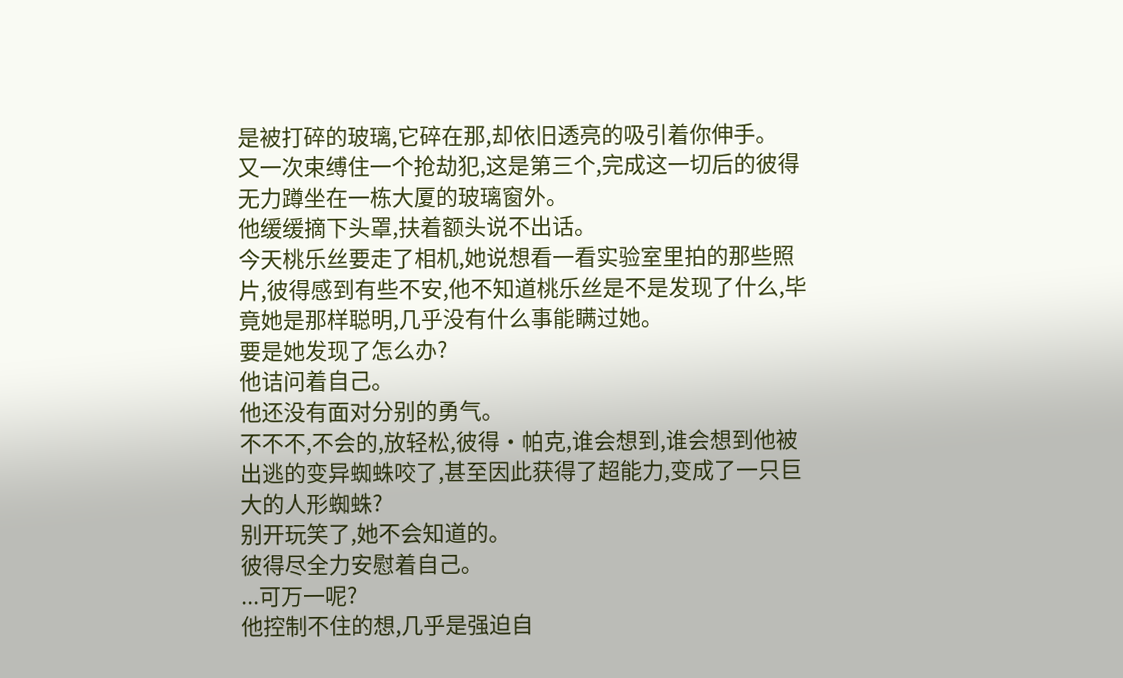是被打碎的玻璃,它碎在那,却依旧透亮的吸引着你伸手。
又一次束缚住一个抢劫犯,这是第三个,完成这一切后的彼得无力蹲坐在一栋大厦的玻璃窗外。
他缓缓摘下头罩,扶着额头说不出话。
今天桃乐丝要走了相机,她说想看一看实验室里拍的那些照片,彼得感到有些不安,他不知道桃乐丝是不是发现了什么,毕竟她是那样聪明,几乎没有什么事能瞒过她。
要是她发现了怎么办?
他诘问着自己。
他还没有面对分别的勇气。
不不不,不会的,放轻松,彼得·帕克,谁会想到,谁会想到他被出逃的变异蜘蛛咬了,甚至因此获得了超能力,变成了一只巨大的人形蜘蛛?
别开玩笑了,她不会知道的。
彼得尽全力安慰着自己。
...可万一呢?
他控制不住的想,几乎是强迫自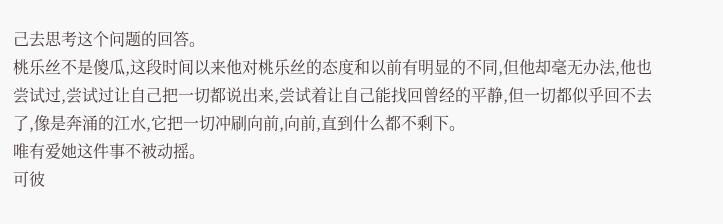己去思考这个问题的回答。
桃乐丝不是傻瓜,这段时间以来他对桃乐丝的态度和以前有明显的不同,但他却毫无办法,他也尝试过,尝试过让自己把一切都说出来,尝试着让自己能找回曾经的平静,但一切都似乎回不去了,像是奔涌的江水,它把一切冲刷向前,向前,直到什么都不剩下。
唯有爱她这件事不被动摇。
可彼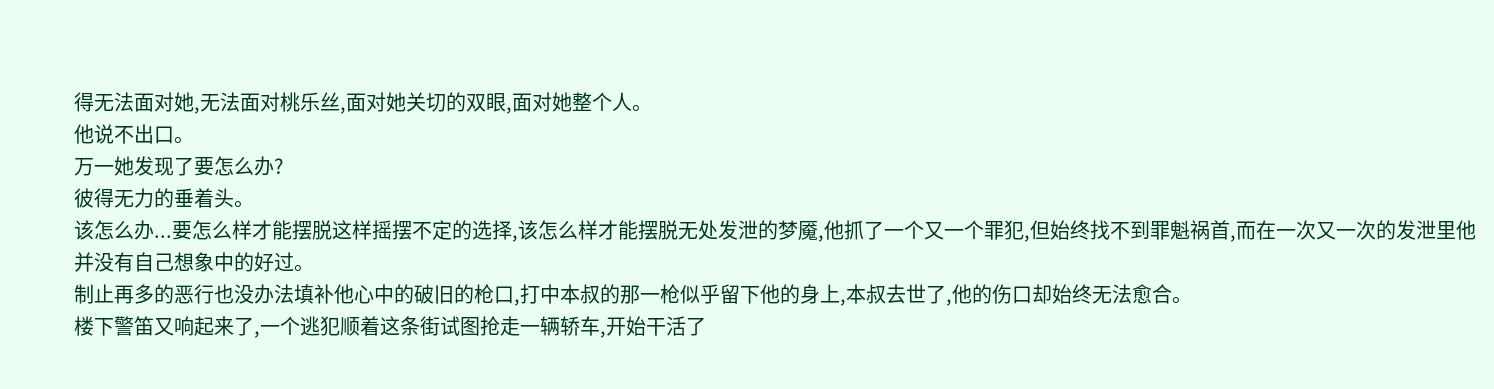得无法面对她,无法面对桃乐丝,面对她关切的双眼,面对她整个人。
他说不出口。
万一她发现了要怎么办?
彼得无力的垂着头。
该怎么办...要怎么样才能摆脱这样摇摆不定的选择,该怎么样才能摆脱无处发泄的梦魇,他抓了一个又一个罪犯,但始终找不到罪魁祸首,而在一次又一次的发泄里他并没有自己想象中的好过。
制止再多的恶行也没办法填补他心中的破旧的枪口,打中本叔的那一枪似乎留下他的身上,本叔去世了,他的伤口却始终无法愈合。
楼下警笛又响起来了,一个逃犯顺着这条街试图抢走一辆轿车,开始干活了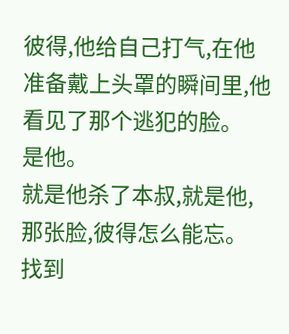彼得,他给自己打气,在他准备戴上头罩的瞬间里,他看见了那个逃犯的脸。
是他。
就是他杀了本叔,就是他,那张脸,彼得怎么能忘。
找到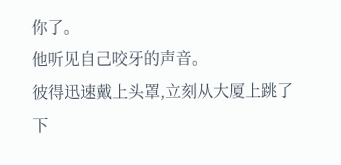你了。
他听见自己咬牙的声音。
彼得迅速戴上头罩,立刻从大厦上跳了下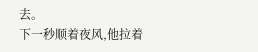去。
下一秒顺着夜风,他拉着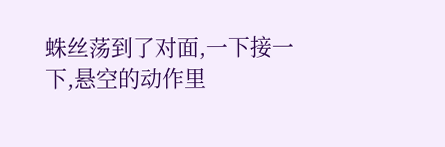蛛丝荡到了对面,一下接一下,悬空的动作里